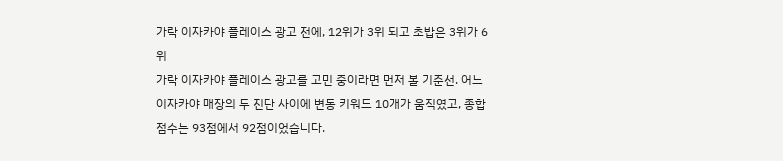가락 이자카야 플레이스 광고 전에, 12위가 3위 되고 초밥은 3위가 6위
가락 이자카야 플레이스 광고를 고민 중이라면 먼저 볼 기준선. 어느 이자카야 매장의 두 진단 사이에 변동 키워드 10개가 움직였고, 종합점수는 93점에서 92점이었습니다.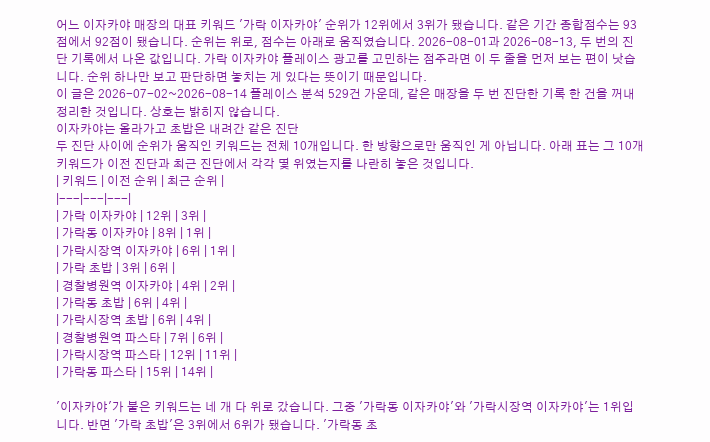어느 이자카야 매장의 대표 키워드 '가락 이자카야' 순위가 12위에서 3위가 됐습니다. 같은 기간 종합점수는 93점에서 92점이 됐습니다. 순위는 위로, 점수는 아래로 움직였습니다. 2026-08-01과 2026-08-13, 두 번의 진단 기록에서 나온 값입니다. 가락 이자카야 플레이스 광고를 고민하는 점주라면 이 두 줄을 먼저 보는 편이 낫습니다. 순위 하나만 보고 판단하면 놓치는 게 있다는 뜻이기 때문입니다.
이 글은 2026-07-02~2026-08-14 플레이스 분석 529건 가운데, 같은 매장을 두 번 진단한 기록 한 건을 꺼내 정리한 것입니다. 상호는 밝히지 않습니다.
이자카야는 올라가고 초밥은 내려간 같은 진단
두 진단 사이에 순위가 움직인 키워드는 전체 10개입니다. 한 방향으로만 움직인 게 아닙니다. 아래 표는 그 10개 키워드가 이전 진단과 최근 진단에서 각각 몇 위였는지를 나란히 놓은 것입니다.
| 키워드 | 이전 순위 | 최근 순위 |
|---|---|---|
| 가락 이자카야 | 12위 | 3위 |
| 가락동 이자카야 | 8위 | 1위 |
| 가락시장역 이자카야 | 6위 | 1위 |
| 가락 초밥 | 3위 | 6위 |
| 경찰병원역 이자카야 | 4위 | 2위 |
| 가락동 초밥 | 6위 | 4위 |
| 가락시장역 초밥 | 6위 | 4위 |
| 경찰병원역 파스타 | 7위 | 6위 |
| 가락시장역 파스타 | 12위 | 11위 |
| 가락동 파스타 | 15위 | 14위 |

'이자카야'가 붙은 키워드는 네 개 다 위로 갔습니다. 그중 '가락동 이자카야'와 '가락시장역 이자카야'는 1위입니다. 반면 '가락 초밥'은 3위에서 6위가 됐습니다. '가락동 초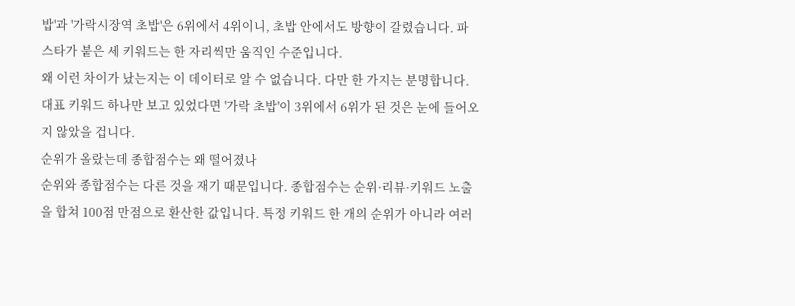밥'과 '가락시장역 초밥'은 6위에서 4위이니, 초밥 안에서도 방향이 갈렸습니다. 파스타가 붙은 세 키워드는 한 자리씩만 움직인 수준입니다.
왜 이런 차이가 났는지는 이 데이터로 알 수 없습니다. 다만 한 가지는 분명합니다. 대표 키워드 하나만 보고 있었다면 '가락 초밥'이 3위에서 6위가 된 것은 눈에 들어오지 않았을 겁니다.
순위가 올랐는데 종합점수는 왜 떨어졌나
순위와 종합점수는 다른 것을 재기 때문입니다. 종합점수는 순위·리뷰·키워드 노출을 합쳐 100점 만점으로 환산한 값입니다. 특정 키워드 한 개의 순위가 아니라 여러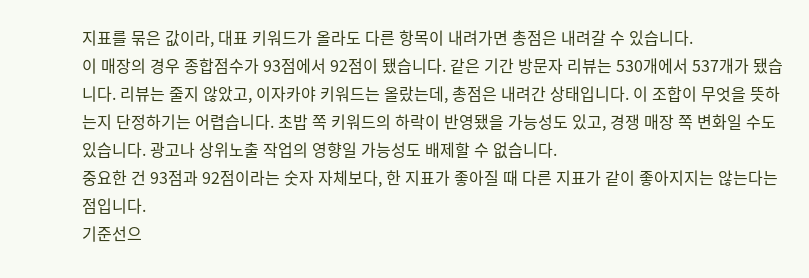지표를 묶은 값이라, 대표 키워드가 올라도 다른 항목이 내려가면 총점은 내려갈 수 있습니다.
이 매장의 경우 종합점수가 93점에서 92점이 됐습니다. 같은 기간 방문자 리뷰는 530개에서 537개가 됐습니다. 리뷰는 줄지 않았고, 이자카야 키워드는 올랐는데, 총점은 내려간 상태입니다. 이 조합이 무엇을 뜻하는지 단정하기는 어렵습니다. 초밥 쪽 키워드의 하락이 반영됐을 가능성도 있고, 경쟁 매장 쪽 변화일 수도 있습니다. 광고나 상위노출 작업의 영향일 가능성도 배제할 수 없습니다.
중요한 건 93점과 92점이라는 숫자 자체보다, 한 지표가 좋아질 때 다른 지표가 같이 좋아지지는 않는다는 점입니다.
기준선으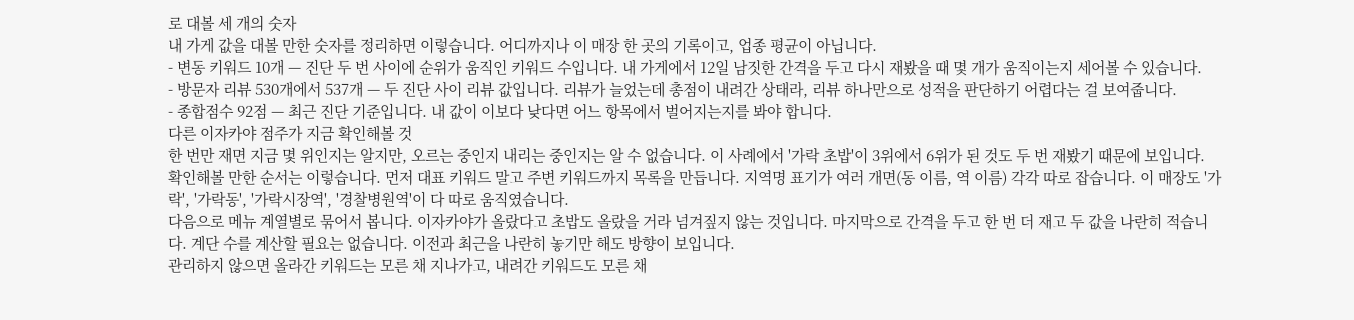로 대볼 세 개의 숫자
내 가게 값을 대볼 만한 숫자를 정리하면 이렇습니다. 어디까지나 이 매장 한 곳의 기록이고, 업종 평균이 아닙니다.
- 변동 키워드 10개 — 진단 두 번 사이에 순위가 움직인 키워드 수입니다. 내 가게에서 12일 남짓한 간격을 두고 다시 재봤을 때 몇 개가 움직이는지 세어볼 수 있습니다.
- 방문자 리뷰 530개에서 537개 — 두 진단 사이 리뷰 값입니다. 리뷰가 늘었는데 총점이 내려간 상태라, 리뷰 하나만으로 성적을 판단하기 어렵다는 걸 보여줍니다.
- 종합점수 92점 — 최근 진단 기준입니다. 내 값이 이보다 낮다면 어느 항목에서 벌어지는지를 봐야 합니다.
다른 이자카야 점주가 지금 확인해볼 것
한 번만 재면 지금 몇 위인지는 알지만, 오르는 중인지 내리는 중인지는 알 수 없습니다. 이 사례에서 '가락 초밥'이 3위에서 6위가 된 것도 두 번 재봤기 때문에 보입니다.
확인해볼 만한 순서는 이렇습니다. 먼저 대표 키워드 말고 주변 키워드까지 목록을 만듭니다. 지역명 표기가 여러 개면(동 이름, 역 이름) 각각 따로 잡습니다. 이 매장도 '가락', '가락동', '가락시장역', '경찰병원역'이 다 따로 움직였습니다.
다음으로 메뉴 계열별로 묶어서 봅니다. 이자카야가 올랐다고 초밥도 올랐을 거라 넘겨짚지 않는 것입니다. 마지막으로 간격을 두고 한 번 더 재고 두 값을 나란히 적습니다. 계단 수를 계산할 필요는 없습니다. 이전과 최근을 나란히 놓기만 해도 방향이 보입니다.
관리하지 않으면 올라간 키워드는 모른 채 지나가고, 내려간 키워드도 모른 채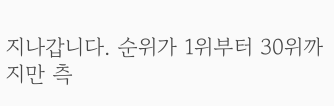지나갑니다. 순위가 1위부터 30위까지만 측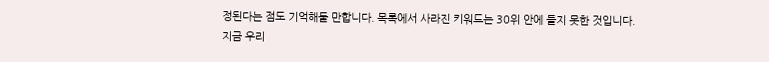정된다는 점도 기억해둘 만합니다. 목록에서 사라진 키워드는 30위 안에 들지 못한 것입니다.
지금 우리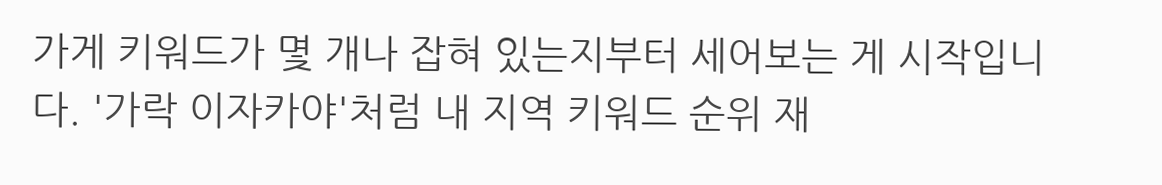가게 키워드가 몇 개나 잡혀 있는지부터 세어보는 게 시작입니다. '가락 이자카야'처럼 내 지역 키워드 순위 재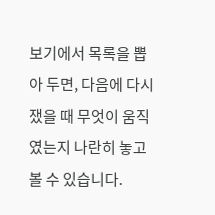보기에서 목록을 뽑아 두면, 다음에 다시 쟀을 때 무엇이 움직였는지 나란히 놓고 볼 수 있습니다.